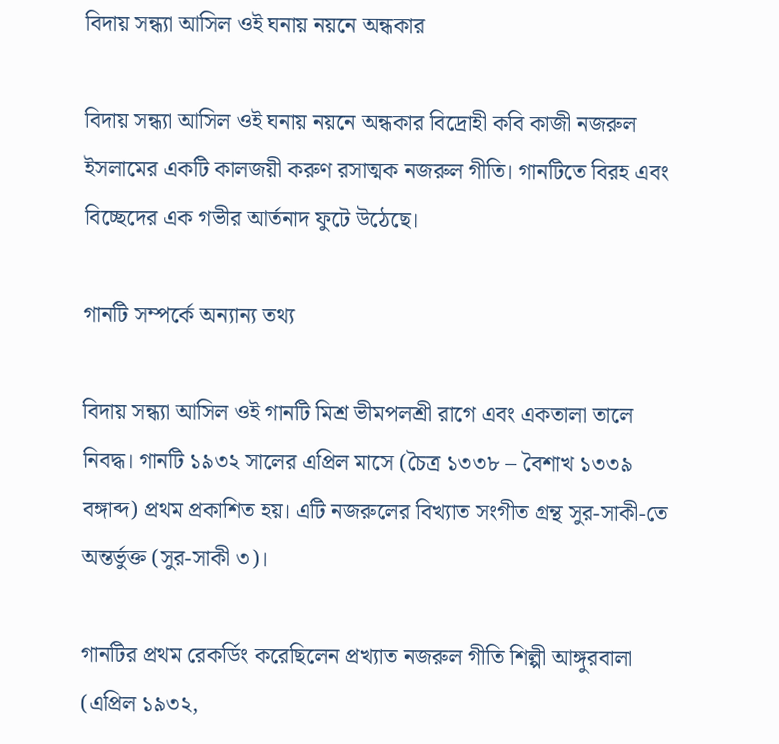বিদায় সন্ধ্যা আসিল ওই ঘনায় নয়নে অন্ধকার

বিদায় সন্ধ্যা আসিল ওই ঘনায় নয়নে অন্ধকার বিদ্রোহী কবি কাজী নজরুল ইসলামের একটি কালজয়ী করুণ রসাত্মক নজরুল গীতি। গানটিতে বিরহ এবং বিচ্ছেদের এক গভীর আর্তনাদ ফুটে উঠেছে।

গানটি সম্পর্কে অন্যান্য তথ্য

বিদায় সন্ধ্যা আসিল ওই গানটি মিশ্র ভীমপলশ্রী রাগে এবং একতালা তালে নিবদ্ধ। গানটি ১৯৩২ সালের এপ্রিল মাসে (চৈত্র ১৩৩৮ – বৈশাখ ১৩৩৯ বঙ্গাব্দ) প্রথম প্রকাশিত হয়। এটি নজরুলের বিখ্যাত সংগীত গ্রন্থ সুর-সাকী-তে অন্তর্ভুক্ত (সুর-সাকী ৩)।

গানটির প্রথম রেকর্ডিং করেছিলেন প্রখ্যাত নজরুল গীতি শিল্পী আঙ্গুরবালা (এপ্রিল ১৯৩২,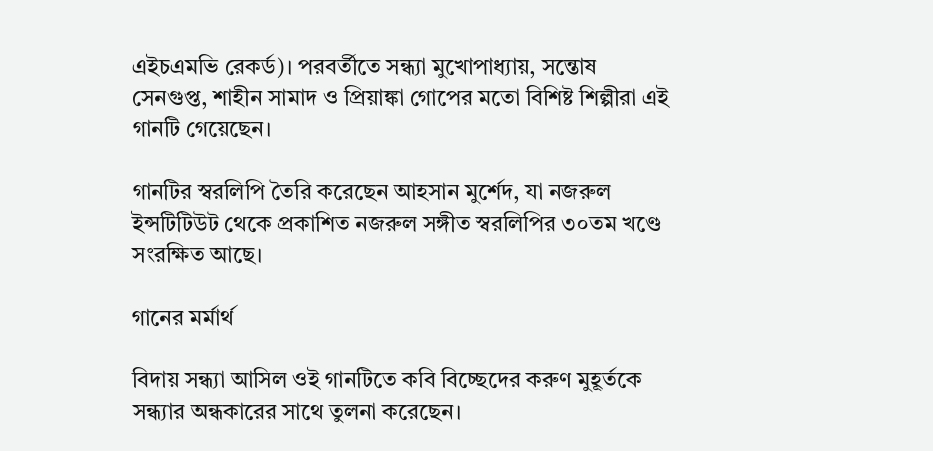এইচএমভি রেকর্ড)। পরবর্তীতে সন্ধ্যা মুখোপাধ্যায়, সন্তোষ সেনগুপ্ত, শাহীন সামাদ ও প্রিয়াঙ্কা গোপের মতো বিশিষ্ট শিল্পীরা এই গানটি গেয়েছেন।

গানটির স্বরলিপি তৈরি করেছেন আহসান মুর্শেদ, যা নজরুল ইন্সটিটিউট থেকে প্রকাশিত নজরুল সঙ্গীত স্বরলিপির ৩০তম খণ্ডে সংরক্ষিত আছে।

গানের মর্মার্থ

বিদায় সন্ধ্যা আসিল ওই গানটিতে কবি বিচ্ছেদের করুণ মুহূর্তকে সন্ধ্যার অন্ধকারের সাথে তুলনা করেছেন।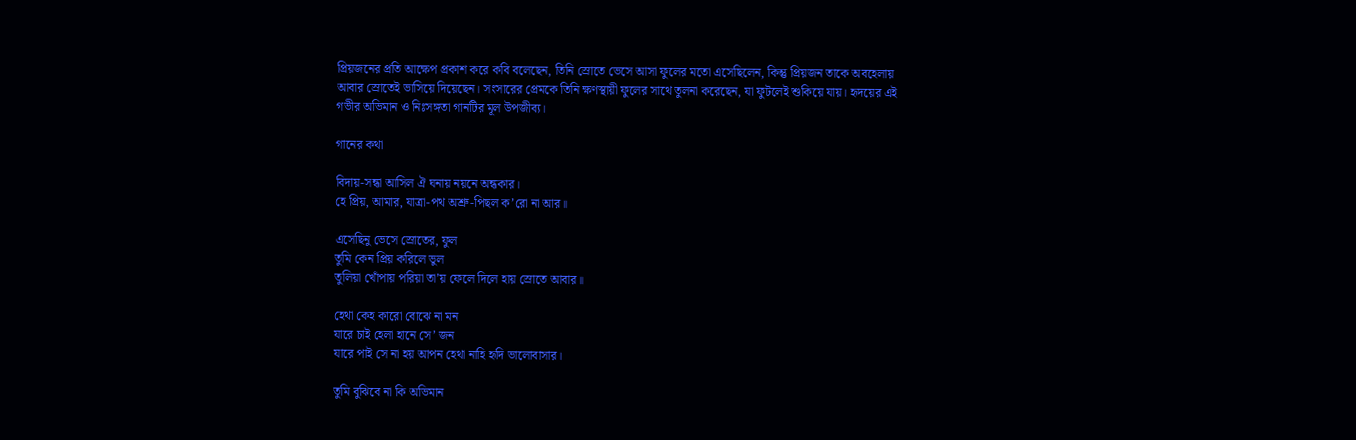প্রিয়জনের প্রতি আক্ষেপ প্রকাশ করে কবি বলেছেন, তিনি স্রোতে ভেসে আসা ফুলের মতো এসেছিলেন, কিন্তু প্রিয়জন তাকে অবহেলায় আবার স্রোতেই ভাসিয়ে দিয়েছেন। সংসারের প্রেমকে তিনি ক্ষণস্থায়ী ফুলের সাথে তুলনা করেছেন, যা ফুটলেই শুকিয়ে যায়। হৃদয়ের এই গভীর অভিমান ও নিঃসঙ্গতা গানটির মূল উপজীব্য।

গানের কথা

বিদায়-সন্ধা আসিল ঐ ঘনায় নয়নে অন্ধকার।
হে প্রিয়, আমার, যাত্রা-পথ অশ্রু-পিছল ক’রো না আর॥

এসেছিনু ভেসে স্রোতের, ফুল
তুমি কেন প্রিয় করিলে ভুল
তুলিয়া খোঁপায় পরিয়া তা’য় ফেলে দিলে হায় স্রোতে আবার॥

হেথা কেহ কারো বোঝে না মন
যারে চাই হেলা হানে সে’ জন
যারে পাই সে না হয় আপন হেথা নাহি হৃদি ভালোবাসার।

তুমি বুঝিবে না কি অভিমান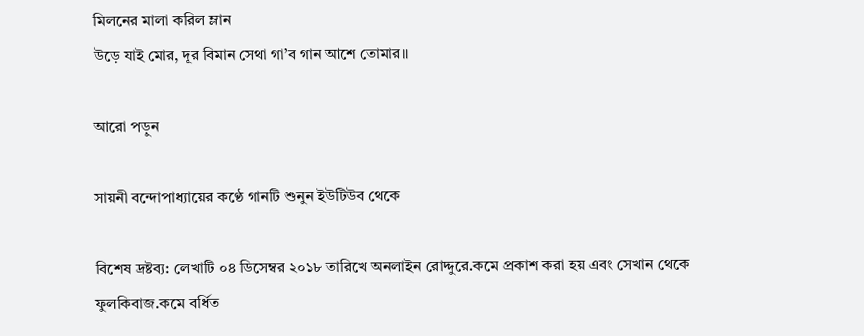মিলনের মালা করিল ম্লান
উড়ে যাই মোর, দূর বিমান সেথা গা’ব গান আশে তোমার॥

আরো পড়ুন

সায়নী বন্দোপাধ্যায়ের কণ্ঠে গানটি শুনুন ইউটিউব থেকে

বিশেষ দ্রষ্টব্য: লেখাটি ০৪ ডিসেম্বর ২০১৮ তারিখে অনলাইন রোদ্দুরে.কমে প্রকাশ করা হয় এবং সেখান থেকে ফুলকিবাজ.কমে বর্ধিত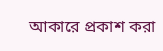আকারে প্রকাশ করা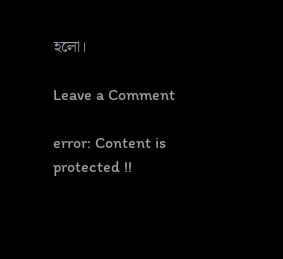হলো।

Leave a Comment

error: Content is protected !!